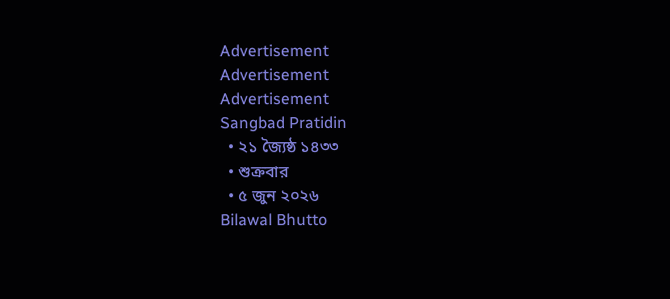Advertisement
Advertisement
Advertisement
Sangbad Pratidin
  • ২১ জ্যৈষ্ঠ ১৪৩৩
  • শুক্রবার
  • ৫ জুন ২০২৬
Bilawal Bhutto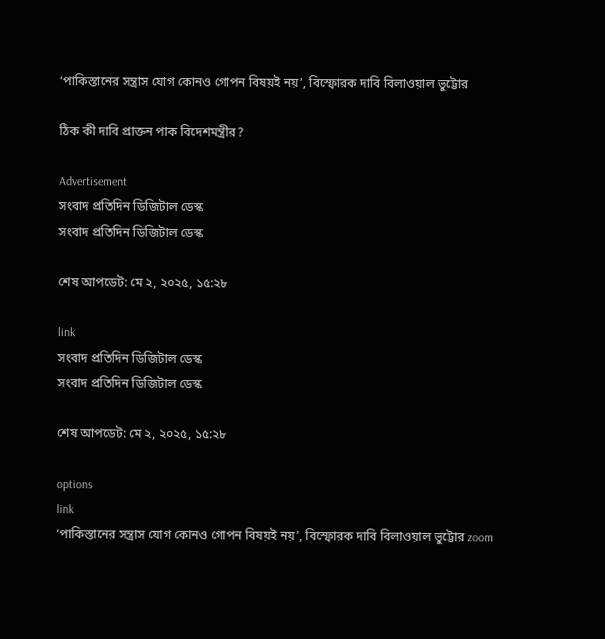‘পাকিস্তানের সন্ত্রাস যোগ কোনও গোপন বিষয়ই নয়’, বিস্ফোরক দাবি বিলাওয়াল ভুট্টোর

ঠিক কী দাবি প্রাক্তন পাক বিদেশমন্ত্রীর?

Advertisement
সংবাদ প্রতিদিন ডিজিটাল ডেস্ক
সংবাদ প্রতিদিন ডিজিটাল ডেস্ক

শেষ আপডেট: মে ২, ২০২৫, ১৫:২৮

link
সংবাদ প্রতিদিন ডিজিটাল ডেস্ক
সংবাদ প্রতিদিন ডিজিটাল ডেস্ক

শেষ আপডেট: মে ২, ২০২৫, ১৫:২৮

options
link
‘পাকিস্তানের সন্ত্রাস যোগ কোনও গোপন বিষয়ই নয়’, বিস্ফোরক দাবি বিলাওয়াল ভুট্টোর zoom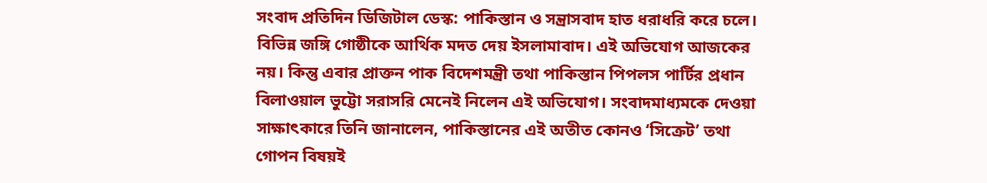সংবাদ প্রতিদিন ডিজিটাল ডেস্ক: পাকিস্তান ও সন্ত্রাসবাদ হাত ধরাধরি করে চলে। বিভিন্ন জঙ্গি গোষ্ঠীকে আর্থিক মদত দেয় ইসলামাবাদ। এই অভিযোগ আজকের নয়। কিন্তু এবার প্রাক্তন পাক বিদেশমন্ত্রী তথা পাকিস্তান পিপলস পার্টির প্রধান বিলাওয়াল ভুট্টো সরাসরি মেনেই নিলেন এই অভিযোগ। সংবাদমাধ্যমকে দেওয়া সাক্ষাৎকারে তিনি জানালেন, পাকিস্তানের এই অতীত কোনও ‘সিক্রেট’ তথা গোপন বিষয়ই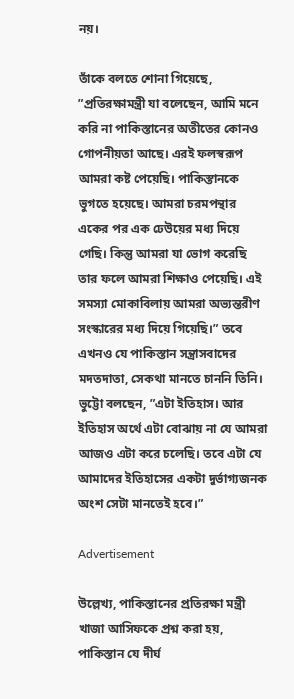নয়।

তাঁকে বলতে শোনা গিয়েছে, ”প্রতিরক্ষামন্ত্রী যা বলেছেন, আমি মনে করি না পাকিস্তানের অতীতের কোনও গোপনীয়তা আছে। এরই ফলস্বরূপ আমরা কষ্ট পেয়েছি। পাকিস্তানকে ভুগতে হয়েছে। আমরা চরমপন্থার একের পর এক ঢেউয়ের মধ্য দিয়ে গেছি। কিন্তু আমরা যা ভোগ করেছি তার ফলে আমরা শিক্ষাও পেয়েছি। এই সমস্যা মোকাবিলায় আমরা অভ্যন্তরীণ সংস্কারের মধ্য দিয়ে গিয়েছি।” তবে এখনও যে পাকিস্তান সন্ত্রাসবাদের মদতদাতা, সেকথা মানতে চাননি তিনি। ভুট্টো বলছেন, ”এটা ইতিহাস। আর ইতিহাস অর্থে এটা বোঝায় না যে আমরা আজও এটা করে চলেছি। তবে এটা যে আমাদের ইতিহাসের একটা দুর্ভাগ্যজনক অংশ সেটা মানতেই হবে।”

Advertisement

উল্লেখ্য, পাকিস্তানের প্রতিরক্ষা মন্ত্রী খাজা আসিফকে প্রশ্ন করা হয়, পাকিস্তান যে দীর্ঘ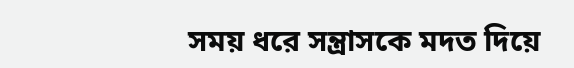সময় ধরে সন্ত্রাসকে মদত দিয়ে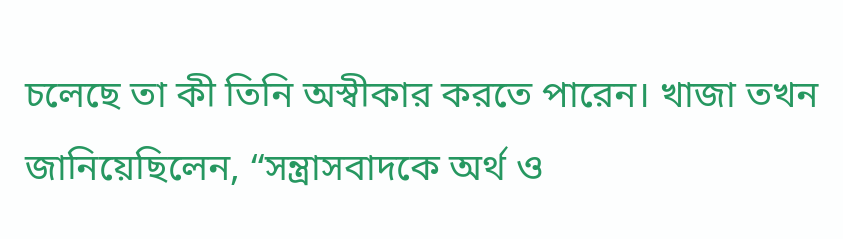চলেছে তা কী তিনি অস্বীকার করতে পারেন। খাজা তখন জানিয়েছিলেন, “সন্ত্রাসবাদকে অর্থ ও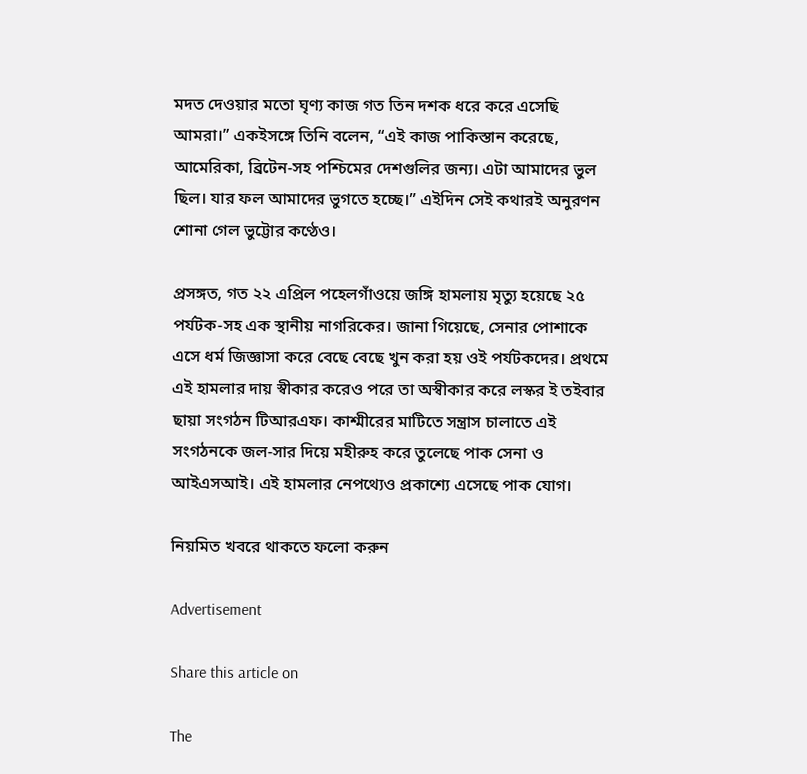মদত দেওয়ার মতো ঘৃণ্য কাজ গত তিন দশক ধরে করে এসেছি আমরা।” একইসঙ্গে তিনি বলেন, “এই কাজ পাকিস্তান করেছে, আমেরিকা, ব্রিটেন-সহ পশ্চিমের দেশগুলির জন্য। এটা আমাদের ভুল ছিল। যার ফল আমাদের ভুগতে হচ্ছে।” এইদিন সেই কথারই অনুরণন শোনা গেল ভুট্টোর কণ্ঠেও।

প্রসঙ্গত, গত ২২ এপ্রিল পহেলগাঁওয়ে জঙ্গি হামলায় মৃত্যু হয়েছে ২৫ পর্যটক-সহ এক স্থানীয় নাগরিকের। জানা গিয়েছে, সেনার পোশাকে এসে ধর্ম জিজ্ঞাসা করে বেছে বেছে খুন করা হয় ওই পর্যটকদের। প্রথমে এই হামলার দায় স্বীকার করেও পরে তা অস্বীকার করে লস্কর ই তইবার ছায়া সংগঠন টিআরএফ। কাশ্মীরের মাটিতে সন্ত্রাস চালাতে এই সংগঠনকে জল-সার দিয়ে মহীরুহ করে তুলেছে পাক সেনা ও আইএসআই। এই হামলার নেপথ্যেও প্রকাশ্যে এসেছে পাক যোগ।

নিয়মিত খবরে থাকতে ফলো করুন

Advertisement

Share this article on

The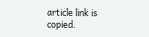article link is copied.